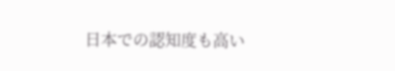日本での認知度も高い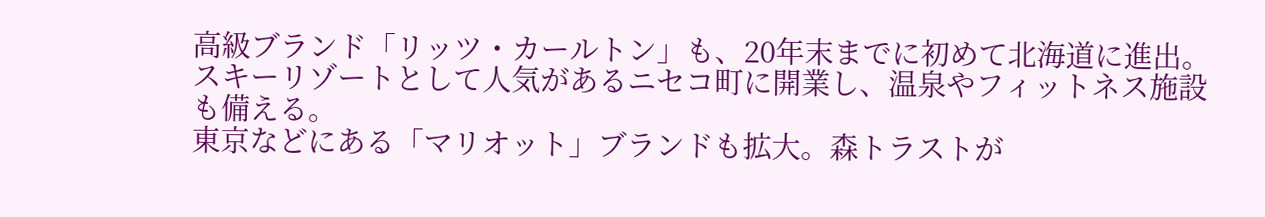高級ブランド「リッツ・カールトン」も、20年末までに初めて北海道に進出。スキーリゾートとして人気があるニセコ町に開業し、温泉やフィットネス施設も備える。
東京などにある「マリオット」ブランドも拡大。森トラストが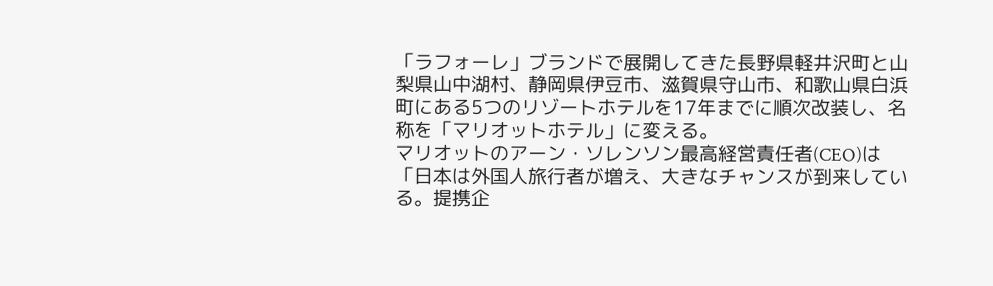「ラフォーレ」ブランドで展開してきた長野県軽井沢町と山梨県山中湖村、静岡県伊豆市、滋賀県守山市、和歌山県白浜町にある5つのリゾートホテルを17年までに順次改装し、名称を「マリオットホテル」に変える。
マリオットのアーン・ソレンソン最高経営責任者(CEO)は「日本は外国人旅行者が増え、大きなチャンスが到来している。提携企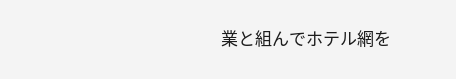業と組んでホテル網を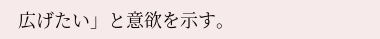広げたい」と意欲を示す。